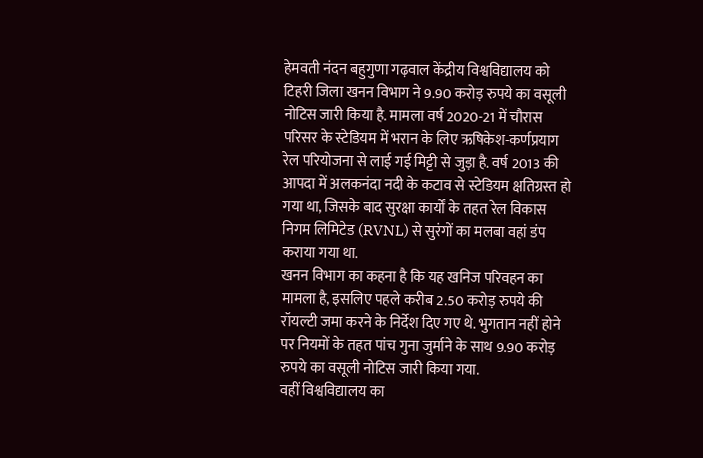हेमवती नंदन बहुगुणा गढ़वाल केंद्रीय विश्वविद्यालय को टिहरी जिला खनन विभाग ने 9.90 करोड़ रुपये का वसूली नोटिस जारी किया है. मामला वर्ष 2020-21 में चौरास परिसर के स्टेडियम में भरान के लिए ऋषिकेश-कर्णप्रयाग रेल परियोजना से लाई गई मिट्टी से जुड़ा है. वर्ष 2013 की आपदा में अलकनंदा नदी के कटाव से स्टेडियम क्षतिग्रस्त हो गया था, जिसके बाद सुरक्षा कार्यों के तहत रेल विकास निगम लिमिटेड (RVNL) से सुरंगों का मलबा वहां डंप कराया गया था.
खनन विभाग का कहना है कि यह खनिज परिवहन का मामला है, इसलिए पहले करीब 2.50 करोड़ रुपये की रॉयल्टी जमा करने के निर्देश दिए गए थे. भुगतान नहीं होने पर नियमों के तहत पांच गुना जुर्माने के साथ 9.90 करोड़ रुपये का वसूली नोटिस जारी किया गया.
वहीं विश्वविद्यालय का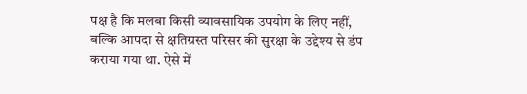पक्ष है कि मलबा किसी व्यावसायिक उपयोग के लिए नहीं, बल्कि आपदा से क्षतिग्रस्त परिसर की सुरक्षा के उद्देश्य से डंप कराया गया था. ऐसे में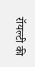रॉयल्टी की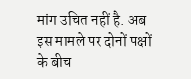मांग उचित नहीं है. अब इस मामले पर दोनों पक्षों के बीच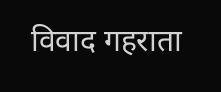विवाद गहराता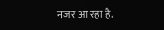नजर आ रहा है.